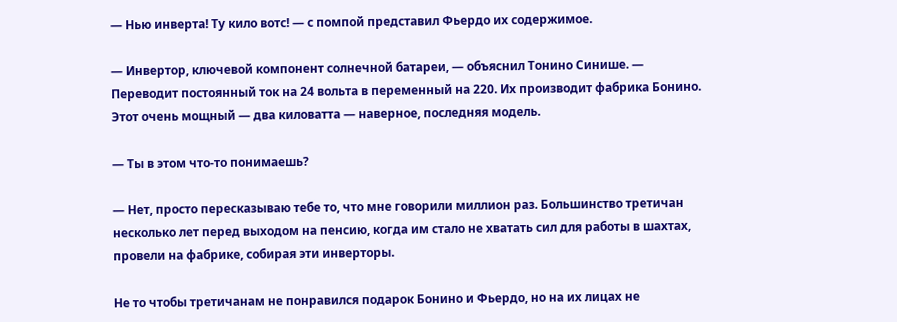— Нью инверта! Ту кило вотс! — с помпой представил Фьердо их содержимое.

— Инвертор, ключевой компонент солнечной батареи, — объяснил Тонино Синише. — Переводит постоянный ток на 24 вольта в переменный на 220. Их производит фабрика Бонино. Этот очень мощный — два киловатта — наверное, последняя модель.

— Ты в этом что-то понимаешь?

— Нет, просто пересказываю тебе то, что мне говорили миллион раз. Большинство третичан несколько лет перед выходом на пенсию, когда им стало не хватать сил для работы в шахтах, провели на фабрике, собирая эти инверторы.

Не то чтобы третичанам не понравился подарок Бонино и Фьердо, но на их лицах не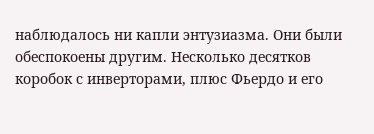наблюдалось ни капли энтузиазма. Они были обеспокоены другим. Несколько десятков коробок с инверторами, плюс Фьердо и его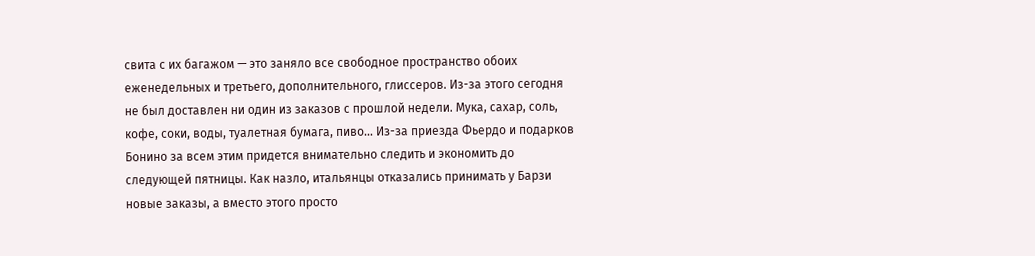свита с их багажом — это заняло все свободное пространство обоих еженедельных и третьего, дополнительного, глиссеров. Из-за этого сегодня не был доставлен ни один из заказов с прошлой недели. Мука, сахар, соль, кофе, соки, воды, туалетная бумага, пиво… Из-за приезда Фьердо и подарков Бонино за всем этим придется внимательно следить и экономить до следующей пятницы. Как назло, итальянцы отказались принимать у Барзи новые заказы, а вместо этого просто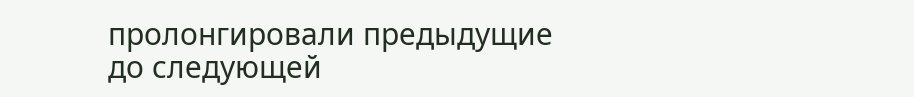пролонгировали предыдущие до следующей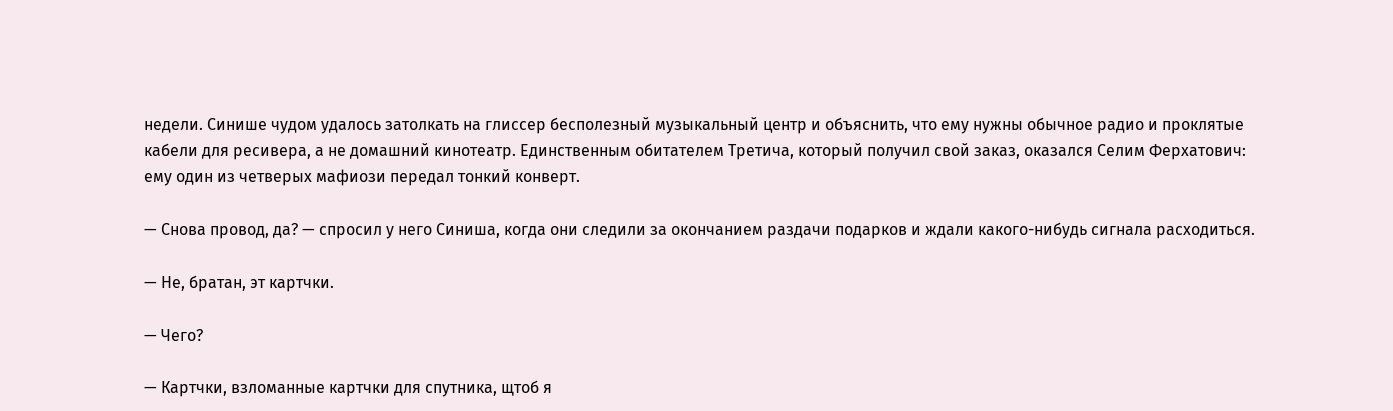недели. Синише чудом удалось затолкать на глиссер бесполезный музыкальный центр и объяснить, что ему нужны обычное радио и проклятые кабели для ресивера, а не домашний кинотеатр. Единственным обитателем Третича, который получил свой заказ, оказался Селим Ферхатович: ему один из четверых мафиози передал тонкий конверт.

— Снова провод, да? — спросил у него Синиша, когда они следили за окончанием раздачи подарков и ждали какого-нибудь сигнала расходиться.

— Не, братан, эт картчки.

— Чего?

— Картчки, взломанные картчки для спутника, щтоб я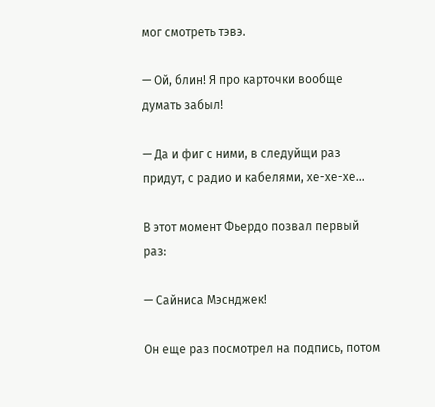мог смотреть тэвэ.

— Ой, блин! Я про карточки вообще думать забыл!

— Да и фиг с ними, в следуйщи раз придут, с радио и кабелями, хе-хе-хе…

В этот момент Фьердо позвал первый раз:

— Сайниса Мэснджек!

Он еще раз посмотрел на подпись, потом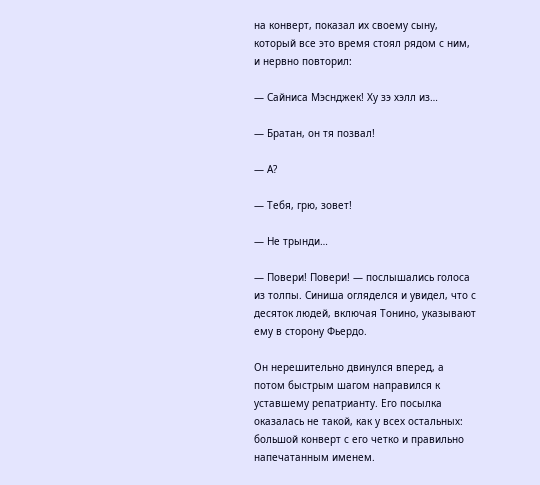на конверт, показал их своему сыну, который все это время стоял рядом с ним, и нервно повторил:

— Сайниса Мэснджек! Ху зэ хэлл из…

— Братан, он тя позвал!

— А?

— Тебя, грю, зовет!

— Не трынди…

— Повери! Повери! — послышались голоса из толпы. Синиша огляделся и увидел, что с десяток людей, включая Тонино, указывают ему в сторону Фьердо.

Он нерешительно двинулся вперед, а потом быстрым шагом направился к уставшему репатрианту. Его посылка оказалась не такой, как у всех остальных: большой конверт с его четко и правильно напечатанным именем.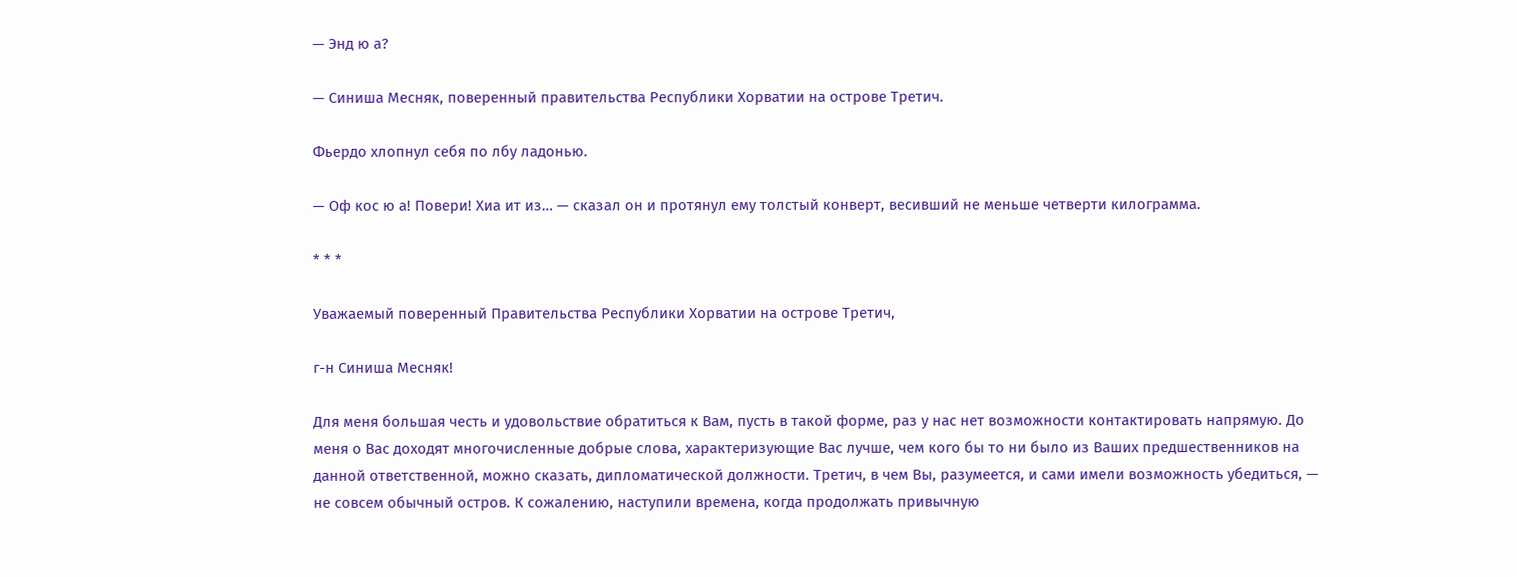— Энд ю а?

— Синиша Месняк, поверенный правительства Республики Хорватии на острове Третич.

Фьердо хлопнул себя по лбу ладонью.

— Оф кос ю а! Повери! Хиа ит из… — сказал он и протянул ему толстый конверт, весивший не меньше четверти килограмма.

* * *

Уважаемый поверенный Правительства Республики Хорватии на острове Третич,

г-н Синиша Месняк!

Для меня большая честь и удовольствие обратиться к Вам, пусть в такой форме, раз у нас нет возможности контактировать напрямую. До меня о Вас доходят многочисленные добрые слова, характеризующие Вас лучше, чем кого бы то ни было из Ваших предшественников на данной ответственной, можно сказать, дипломатической должности. Третич, в чем Вы, разумеется, и сами имели возможность убедиться, — не совсем обычный остров. К сожалению, наступили времена, когда продолжать привычную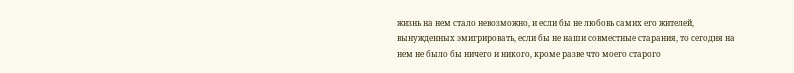жизнь на нем стало невозможно, и если бы не любовь самих его жителей, вынужденных эмигрировать, если бы не наши совместные старания, то сегодня на нем не было бы ничего и никого, кроме разве что моего старого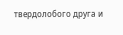твердолобого друга и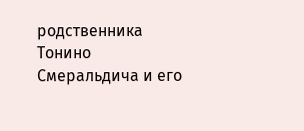родственника Тонино Смеральдича и его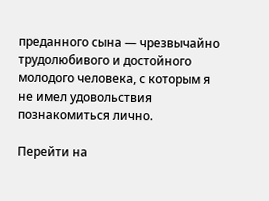преданного сына — чрезвычайно трудолюбивого и достойного молодого человека, с которым я не имел удовольствия познакомиться лично.

Перейти на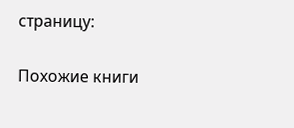страницу:

Похожие книги